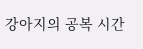강아지의 공복 시간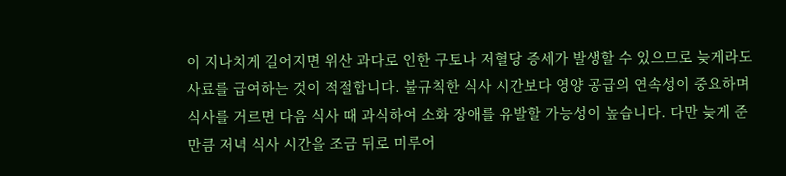이 지나치게 길어지면 위산 과다로 인한 구토나 저혈당 증세가 발생할 수 있으므로 늦게라도 사료를 급여하는 것이 적절합니다. 불규칙한 식사 시간보다 영양 공급의 연속성이 중요하며 식사를 거르면 다음 식사 때 과식하여 소화 장애를 유발할 가능성이 높습니다. 다만 늦게 준 만큼 저녁 식사 시간을 조금 뒤로 미루어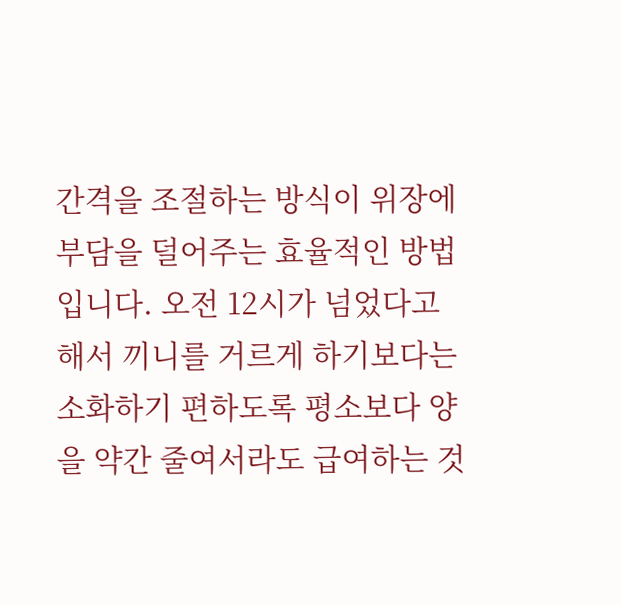간격을 조절하는 방식이 위장에 부담을 덜어주는 효율적인 방법입니다. 오전 12시가 넘었다고 해서 끼니를 거르게 하기보다는 소화하기 편하도록 평소보다 양을 약간 줄여서라도 급여하는 것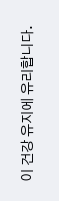이 건강 유지에 유리합니다.